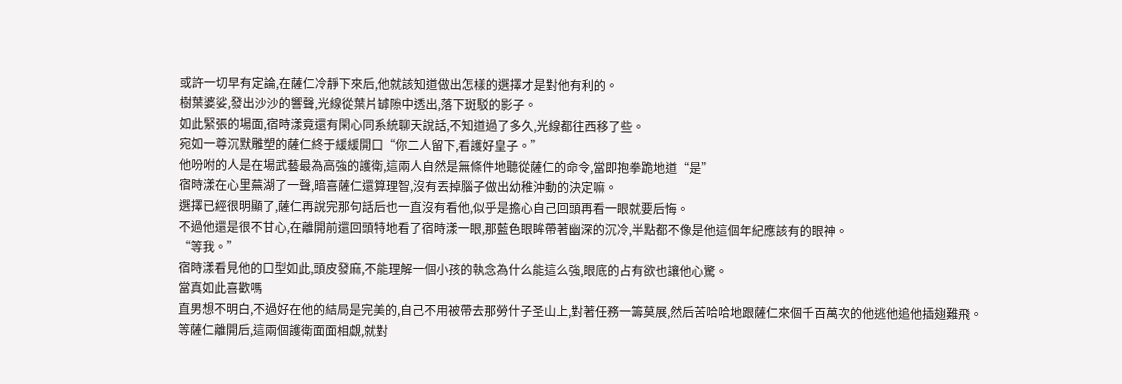或許一切早有定論,在薩仁冷靜下來后,他就該知道做出怎樣的選擇才是對他有利的。
樹葉婆娑,發出沙沙的響聲,光線從葉片罅隙中透出,落下斑駁的影子。
如此緊張的場面,宿時漾竟還有閑心同系統聊天說話,不知道過了多久,光線都往西移了些。
宛如一尊沉默雕塑的薩仁終于緩緩開口“你二人留下,看護好皇子。”
他吩咐的人是在場武藝最為高強的護衛,這兩人自然是無條件地聽從薩仁的命令,當即抱拳跪地道“是”
宿時漾在心里蕪湖了一聲,暗喜薩仁還算理智,沒有丟掉腦子做出幼稚沖動的決定嘛。
選擇已經很明顯了,薩仁再說完那句話后也一直沒有看他,似乎是擔心自己回頭再看一眼就要后悔。
不過他還是很不甘心,在離開前還回頭特地看了宿時漾一眼,那藍色眼眸帶著幽深的沉冷,半點都不像是他這個年紀應該有的眼神。
“等我。”
宿時漾看見他的口型如此,頭皮發麻,不能理解一個小孩的執念為什么能這么強,眼底的占有欲也讓他心驚。
當真如此喜歡嗎
直男想不明白,不過好在他的結局是完美的,自己不用被帶去那勞什子圣山上,對著任務一籌莫展,然后苦哈哈地跟薩仁來個千百萬次的他逃他追他插翅難飛。
等薩仁離開后,這兩個護衛面面相覷,就對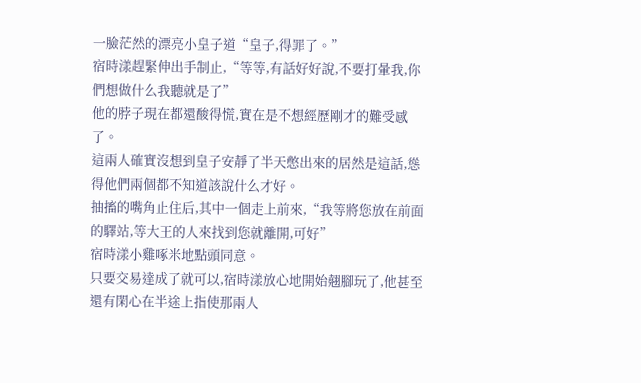一臉茫然的漂亮小皇子道“皇子,得罪了。”
宿時漾趕緊伸出手制止,“等等,有話好好說,不要打暈我,你們想做什么我聽就是了”
他的脖子現在都還酸得慌,實在是不想經歷剛才的難受感了。
這兩人確實沒想到皇子安靜了半天憋出來的居然是這話,慫得他們兩個都不知道該說什么才好。
抽搐的嘴角止住后,其中一個走上前來,“我等將您放在前面的驛站,等大王的人來找到您就離開,可好”
宿時漾小雞啄米地點頭同意。
只要交易達成了就可以,宿時漾放心地開始翹腳玩了,他甚至還有閑心在半途上指使那兩人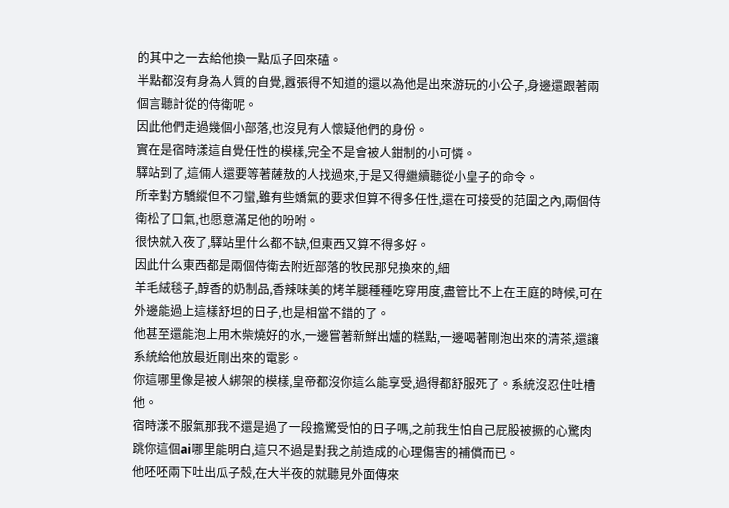的其中之一去給他換一點瓜子回來磕。
半點都沒有身為人質的自覺,囂張得不知道的還以為他是出來游玩的小公子,身邊還跟著兩個言聽計從的侍衛呢。
因此他們走過幾個小部落,也沒見有人懷疑他們的身份。
實在是宿時漾這自覺任性的模樣,完全不是會被人鉗制的小可憐。
驛站到了,這倆人還要等著薩敖的人找過來,于是又得繼續聽從小皇子的命令。
所幸對方驕縱但不刁蠻,雖有些嬌氣的要求但算不得多任性,還在可接受的范圍之內,兩個侍衛松了口氣,也愿意滿足他的吩咐。
很快就入夜了,驛站里什么都不缺,但東西又算不得多好。
因此什么東西都是兩個侍衛去附近部落的牧民那兒換來的,細
羊毛絨毯子,醇香的奶制品,香辣味美的烤羊腿種種吃穿用度,盡管比不上在王庭的時候,可在外邊能過上這樣舒坦的日子,也是相當不錯的了。
他甚至還能泡上用木柴燒好的水,一邊嘗著新鮮出爐的糕點,一邊喝著剛泡出來的清茶,還讓系統給他放最近剛出來的電影。
你這哪里像是被人綁架的模樣,皇帝都沒你這么能享受,過得都舒服死了。系統沒忍住吐槽他。
宿時漾不服氣那我不還是過了一段擔驚受怕的日子嗎,之前我生怕自己屁股被撅的心驚肉跳你這個ai哪里能明白,這只不過是對我之前造成的心理傷害的補償而已。
他呸呸兩下吐出瓜子殼,在大半夜的就聽見外面傳來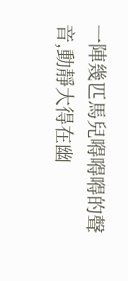一陣幾匹馬兒嘚嘚嘚的聲音,動靜大得在幽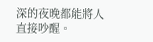深的夜晚都能將人直接吵醒。